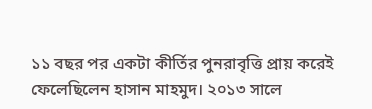১১ বছর পর একটা কীর্তির পুনরাবৃত্তি প্রায় করেই ফেলেছিলেন হাসান মাহমুদ। ২০১৩ সালে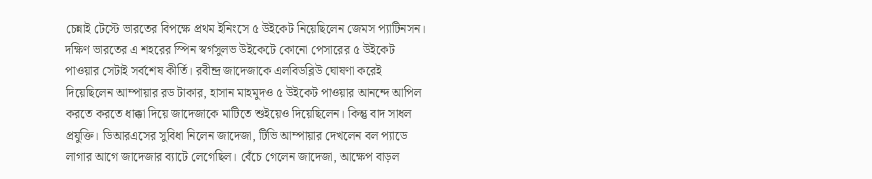চেন্নাই টেস্টে ভারতের বিপক্ষে প্রথম ইনিংসে ৫ উইকেট নিয়েছিলেন জেমস প্যাটিনসন। দক্ষিণ ভারতের এ শহরের স্পিন স্বর্গসুলভ উইকেটে কোনো পেসারের ৫ উইকেট পাওয়ার সেটাই সর্বশেষ কীর্তি। রবীন্দ্র জাদেজাকে এলবিডব্লিউ ঘোষণা করেই দিয়েছিলেন আম্পায়ার রড টাকার, হাসান মাহমুদও ৫ উইকেট পাওয়ার আনন্দে আপিল করতে করতে ধাক্কা দিয়ে জাদেজাকে মাটিতে শুইয়েও দিয়েছিলেন। কিন্তু বাদ সাধল প্রযুক্তি। ডিআরএসের সুবিধা নিলেন জাদেজা, টিভি আম্পায়ার দেখলেন বল প্যাডে লাগার আগে জাদেজার ব্যাটে লেগেছিল। বেঁচে গেলেন জাদেজা, আক্ষেপ বাড়ল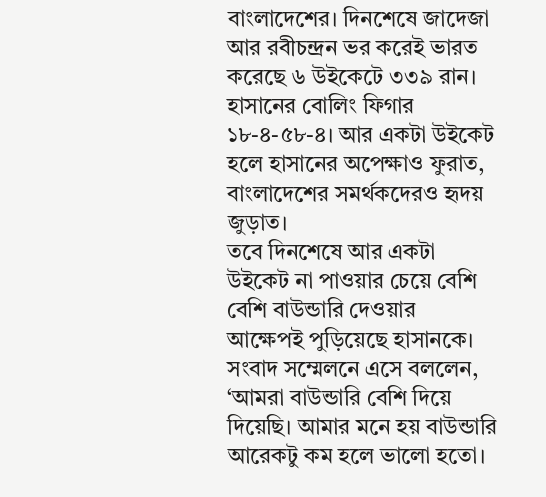বাংলাদেশের। দিনশেষে জাদেজা আর রবীচন্দ্রন ভর করেই ভারত করেছে ৬ উইকেটে ৩৩৯ রান। হাসানের বোলিং ফিগার ১৮-৪-৫৮-৪। আর একটা উইকেট হলে হাসানের অপেক্ষাও ফুরাত, বাংলাদেশের সমর্থকদেরও হৃদয় জুড়াত।
তবে দিনশেষে আর একটা উইকেট না পাওয়ার চেয়ে বেশি বেশি বাউন্ডারি দেওয়ার আক্ষেপই পুড়িয়েছে হাসানকে। সংবাদ সম্মেলনে এসে বললেন, ‘আমরা বাউন্ডারি বেশি দিয়ে দিয়েছি। আমার মনে হয় বাউন্ডারি আরেকটু কম হলে ভালো হতো।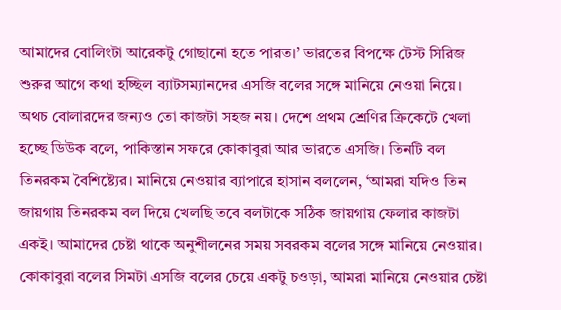আমাদের বোলিংটা আরেকটু গোছানো হতে পারত।’ ভারতের বিপক্ষে টেস্ট সিরিজ শুরুর আগে কথা হচ্ছিল ব্যাটসম্যানদের এসজি বলের সঙ্গে মানিয়ে নেওয়া নিয়ে। অথচ বোলারদের জন্যও তো কাজটা সহজ নয়। দেশে প্রথম শ্রেণির ক্রিকেটে খেলা হচ্ছে ডিউক বলে, পাকিস্তান সফরে কোকাবুরা আর ভারতে এসজি। তিনটি বল তিনরকম বৈশিষ্ট্যের। মানিয়ে নেওয়ার ব্যাপারে হাসান বললেন, ‘আমরা যদিও তিন জায়গায় তিনরকম বল দিয়ে খেলছি তবে বলটাকে সঠিক জায়গায় ফেলার কাজটা একই। আমাদের চেষ্টা থাকে অনুশীলনের সময় সবরকম বলের সঙ্গে মানিয়ে নেওয়ার। কোকাবুরা বলের সিমটা এসজি বলের চেয়ে একটু চওড়া, আমরা মানিয়ে নেওয়ার চেষ্টা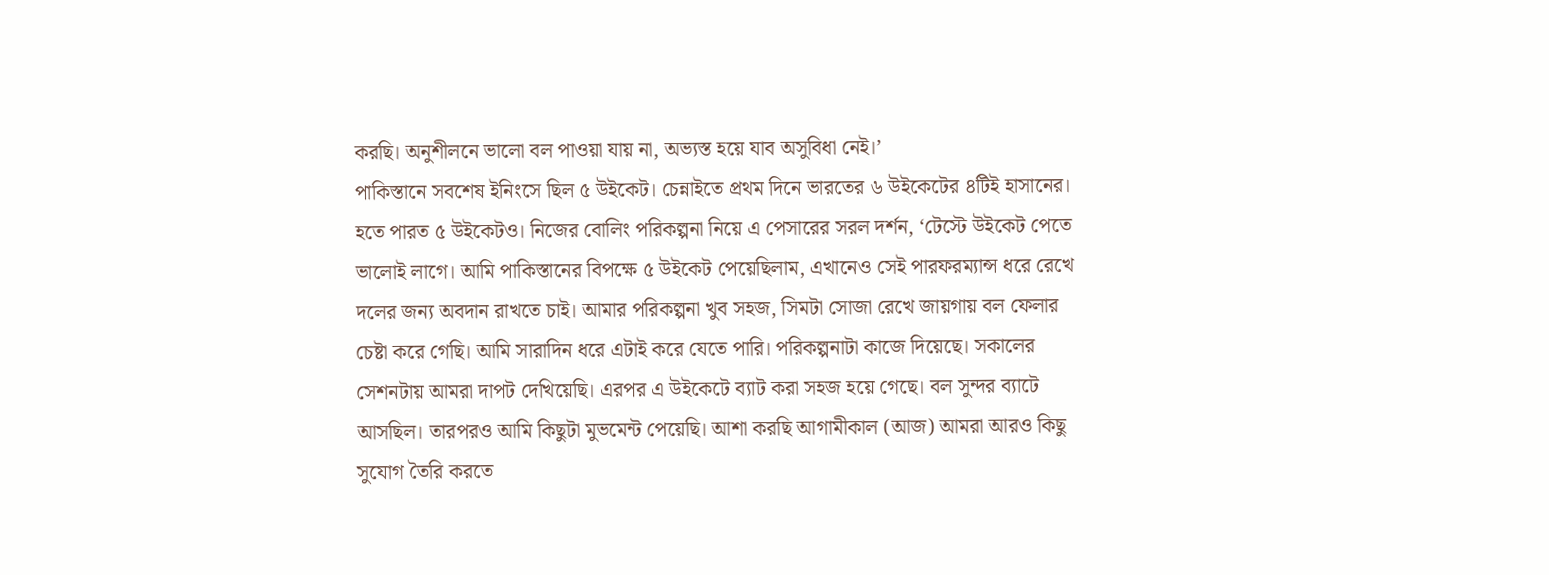করছি। অনুশীলনে ভালো বল পাওয়া যায় না, অভ্যস্ত হয়ে যাব অসুবিধা নেই।’
পাকিস্তানে সবশেষ ইনিংসে ছিল ৫ উইকেট। চেন্নাইতে প্রথম দিনে ভারতের ৬ উইকেটের ৪টিই হাসানের। হতে পারত ৫ উইকেটও। নিজের বোলিং পরিকল্পনা নিয়ে এ পেসারের সরল দর্শন, ‘টেস্টে উইকেট পেতে ভালোই লাগে। আমি পাকিস্তানের বিপক্ষে ৫ উইকেট পেয়েছিলাম, এখানেও সেই পারফরম্যান্স ধরে রেখে দলের জন্য অবদান রাখতে চাই। আমার পরিকল্পনা খুব সহজ, সিমটা সোজা রেখে জায়গায় বল ফেলার চেষ্টা করে গেছি। আমি সারাদিন ধরে এটাই করে যেতে পারি। পরিকল্পনাটা কাজে দিয়েছে। সকালের সেশনটায় আমরা দাপট দেখিয়েছি। এরপর এ উইকেটে ব্যাট করা সহজ হয়ে গেছে। বল সুন্দর ব্যাটে আসছিল। তারপরও আমি কিছুটা মুভমেন্ট পেয়েছি। আশা করছি আগামীকাল (আজ) আমরা আরও কিছু সুযোগ তৈরি করতে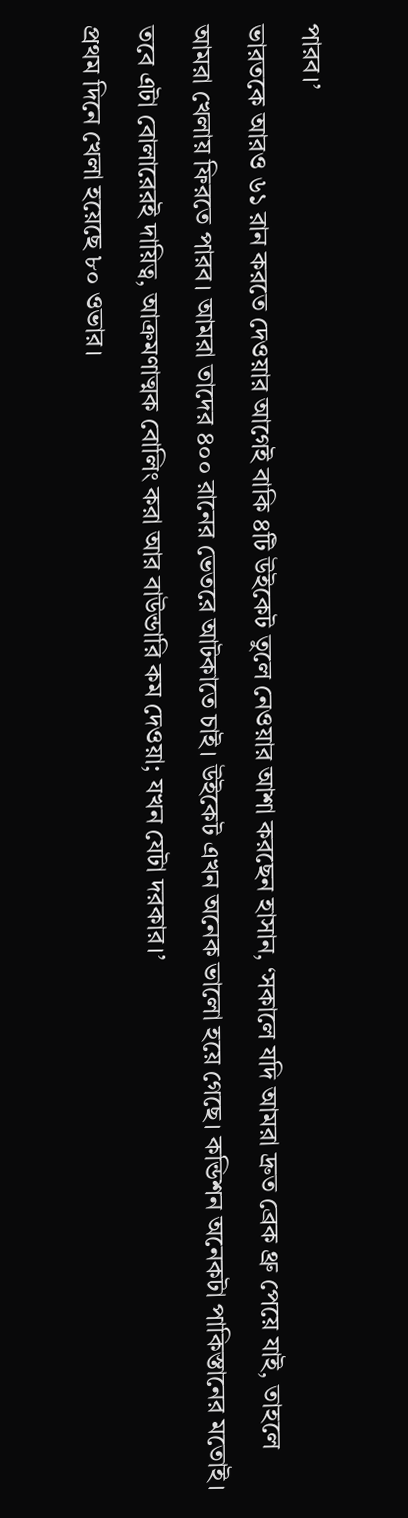পারব।’
ভারতকে আরও ৬১ রান করতে দেওয়ার আগেই বাকি ৪টি উইকেট তুলে নেওয়ার আশা করছেন হাসান, ‘সকালে যদি আমরা দ্রুত ব্রেক থ্রু পেয়ে যাই, তাহলে আমরা খেলায় ফিরতে পারব। আমরা তাদের ৪০০ রানের ভেতরে আটকাতে চাই। উইকেট এখন অনেক ভালো হয়ে গেছে। কন্ডিশন অনেকটা পাকিস্তানের মতোই। তবে এটা বোলারেরই দায়িত্ব, আক্রমণাত্মক বোলিং করা আর বাউন্ডারি কম দেওয়া; যখন যেটা দরকার।’
প্রথম দিনে খেলা হয়েছে ৮০ ওভার।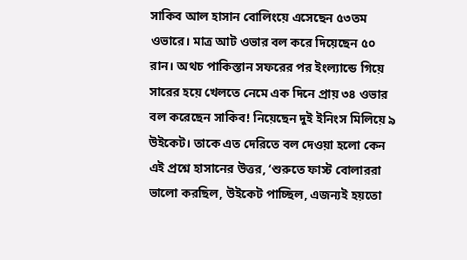সাকিব আল হাসান বোলিংয়ে এসেছেন ৫৩তম ওভারে। মাত্র আট ওভার বল করে দিয়েছেন ৫০ রান। অথচ পাকিস্তান সফরের পর ইংল্যান্ডে গিয়ে সারের হয়ে খেলতে নেমে এক দিনে প্রায় ৩৪ ওভার বল করেছেন সাকিব! নিয়েছেন দুই ইনিংস মিলিয়ে ৯ উইকেট। তাকে এত দেরিতে বল দেওয়া হলো কেন এই প্রশ্নে হাসানের উত্তর, ‘শুরুতে ফাস্ট বোলাররা ভালো করছিল, উইকেট পাচ্ছিল, এজন্যই হয়তো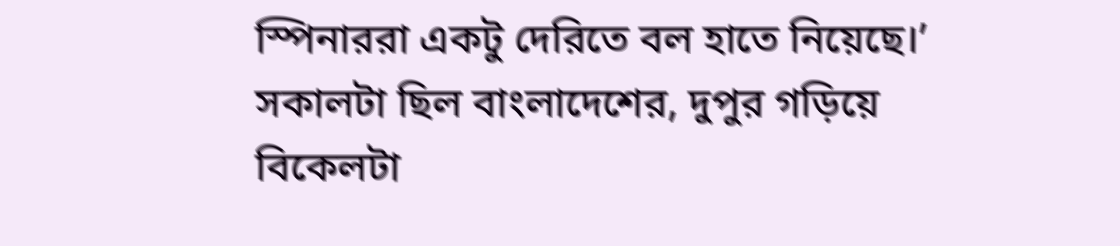স্পিনাররা একটু দেরিতে বল হাতে নিয়েছে।’
সকালটা ছিল বাংলাদেশের, দুপুর গড়িয়ে বিকেলটা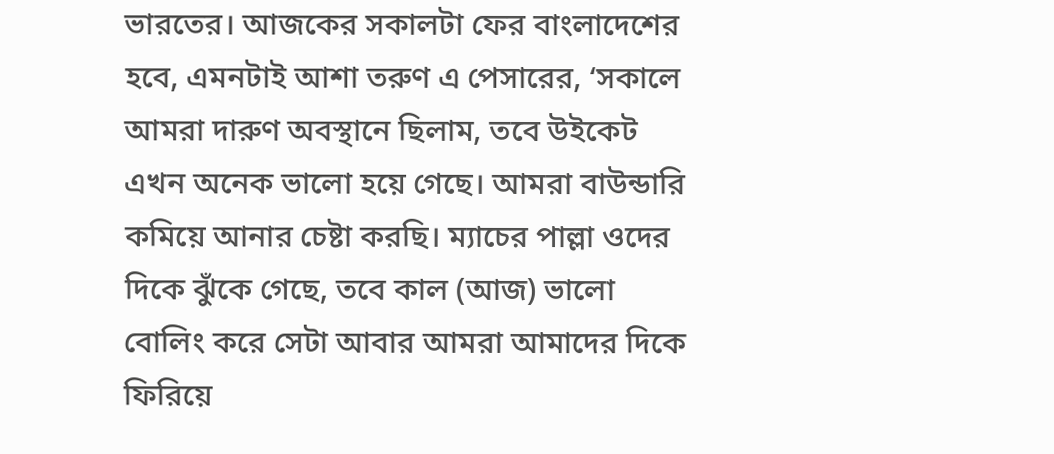ভারতের। আজকের সকালটা ফের বাংলাদেশের হবে, এমনটাই আশা তরুণ এ পেসারের, ‘সকালে আমরা দারুণ অবস্থানে ছিলাম, তবে উইকেট এখন অনেক ভালো হয়ে গেছে। আমরা বাউন্ডারি কমিয়ে আনার চেষ্টা করছি। ম্যাচের পাল্লা ওদের দিকে ঝুঁকে গেছে, তবে কাল (আজ) ভালো বোলিং করে সেটা আবার আমরা আমাদের দিকে ফিরিয়ে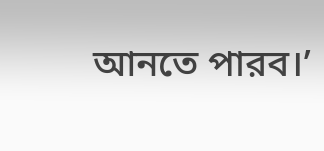আনতে পারব।’